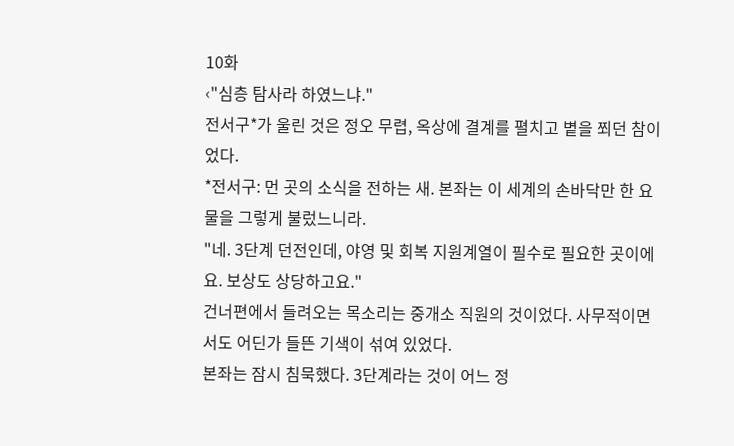10화
‹"심층 탐사라 하였느냐."
전서구*가 울린 것은 정오 무렵, 옥상에 결계를 펼치고 볕을 쬐던 참이었다.
*전서구: 먼 곳의 소식을 전하는 새. 본좌는 이 세계의 손바닥만 한 요물을 그렇게 불렀느니라.
"네. 3단계 던전인데, 야영 및 회복 지원계열이 필수로 필요한 곳이에요. 보상도 상당하고요."
건너편에서 들려오는 목소리는 중개소 직원의 것이었다. 사무적이면서도 어딘가 들뜬 기색이 섞여 있었다.
본좌는 잠시 침묵했다. 3단계라는 것이 어느 정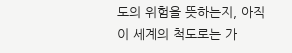도의 위험을 뜻하는지, 아직 이 세계의 척도로는 가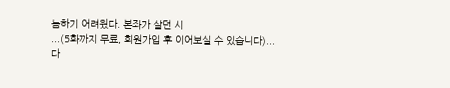늠하기 어려웠다. 본좌가 살던 시
...(5화까지 무료, 회원가입 후 이어보실 수 있습니다)...
다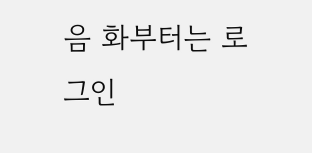음 화부터는 로그인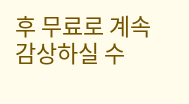후 무료로 계속 감상하실 수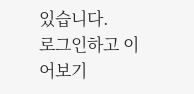있습니다.
로그인하고 이어보기